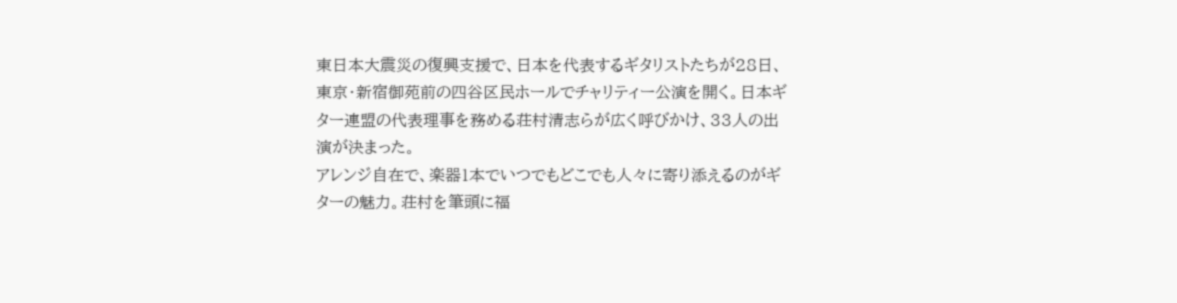東日本大震災の復興支援で、日本を代表するギタリストたちが28日、東京・新宿御苑前の四谷区民ホールでチャリティー公演を開く。日本ギター連盟の代表理事を務める荘村清志らが広く呼びかけ、33人の出演が決まった。
アレンジ自在で、楽器1本でいつでもどこでも人々に寄り添えるのがギターの魅力。荘村を筆頭に福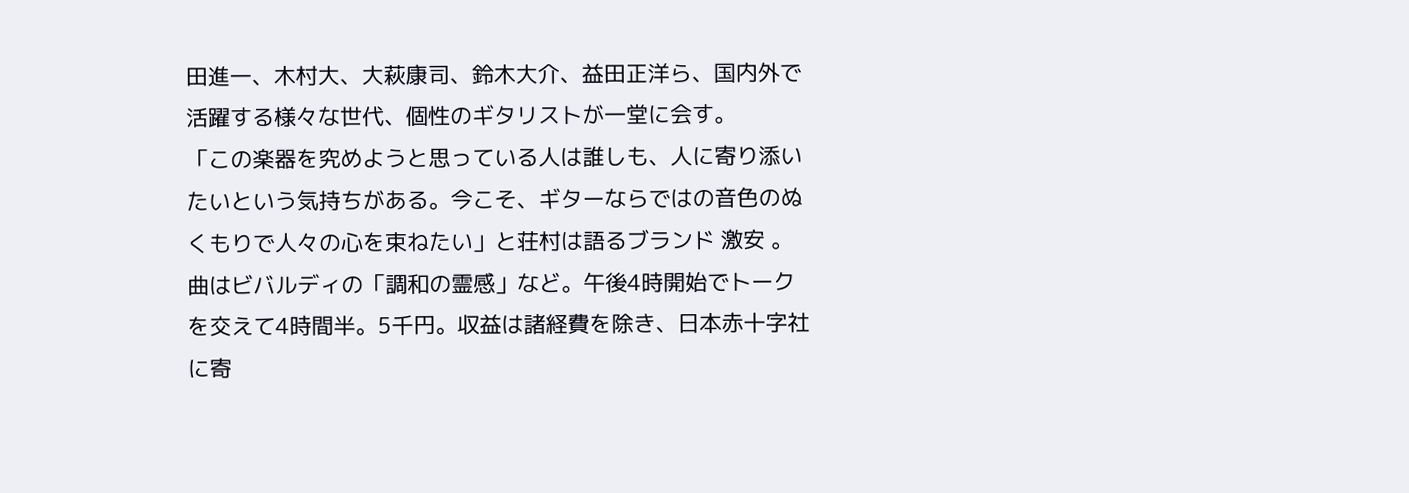田進一、木村大、大萩康司、鈴木大介、益田正洋ら、国内外で活躍する様々な世代、個性のギタリストが一堂に会す。
「この楽器を究めようと思っている人は誰しも、人に寄り添いたいという気持ちがある。今こそ、ギターならではの音色のぬくもりで人々の心を束ねたい」と荘村は語るブランド 激安 。
曲はビバルディの「調和の霊感」など。午後4時開始でトークを交えて4時間半。5千円。収益は諸経費を除き、日本赤十字社に寄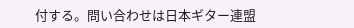付する。問い合わせは日本ギター連盟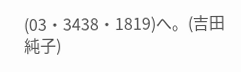(03・3438・1819)へ。(吉田純子)